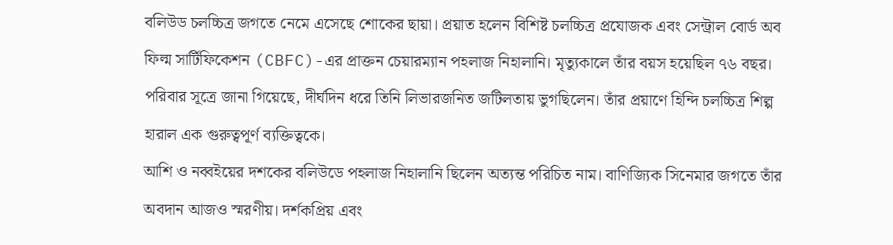বলিউড চলচ্চিত্র জগতে নেমে এসেছে শোকের ছায়া। প্রয়াত হলেন বিশিষ্ট চলচ্চিত্র প্রযোজক এবং সেন্ট্রাল বোর্ড অব ফিল্ম সার্টিফিকেশন (CBFC)-এর প্রাক্তন চেয়ারম্যান পহলাজ নিহালানি। মৃত্যুকালে তাঁর বয়স হয়েছিল ৭৬ বছর। পরিবার সূত্রে জানা গিয়েছে, দীর্ঘদিন ধরে তিনি লিভারজনিত জটিলতায় ভুগছিলেন। তাঁর প্রয়াণে হিন্দি চলচ্চিত্র শিল্প হারাল এক গুরুত্বপূর্ণ ব্যক্তিত্বকে।
আশি ও নব্বইয়ের দশকের বলিউডে পহলাজ নিহালানি ছিলেন অত্যন্ত পরিচিত নাম। বাণিজ্যিক সিনেমার জগতে তাঁর অবদান আজও স্মরণীয়। দর্শকপ্রিয় এবং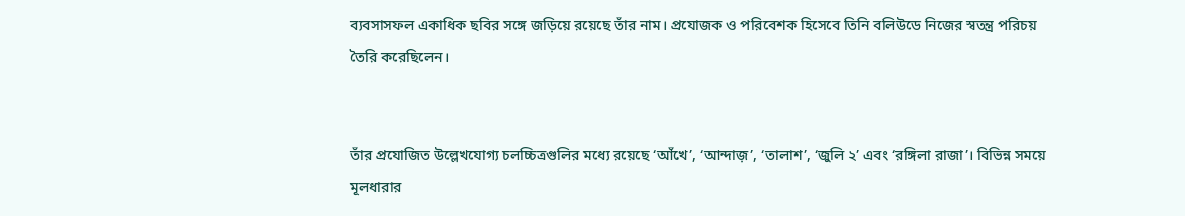ব্যবসাসফল একাধিক ছবির সঙ্গে জড়িয়ে রয়েছে তাঁর নাম। প্রযোজক ও পরিবেশক হিসেবে তিনি বলিউডে নিজের স্বতন্ত্র পরিচয় তৈরি করেছিলেন।


তাঁর প্রযোজিত উল্লেখযোগ্য চলচ্চিত্রগুলির মধ্যে রয়েছে ‘আঁখে’, ‘আন্দাজ়’, ‘তালাশ’, ‘জুলি ২’ এবং ‘রঙ্গিলা রাজা’। বিভিন্ন সময়ে মূলধারার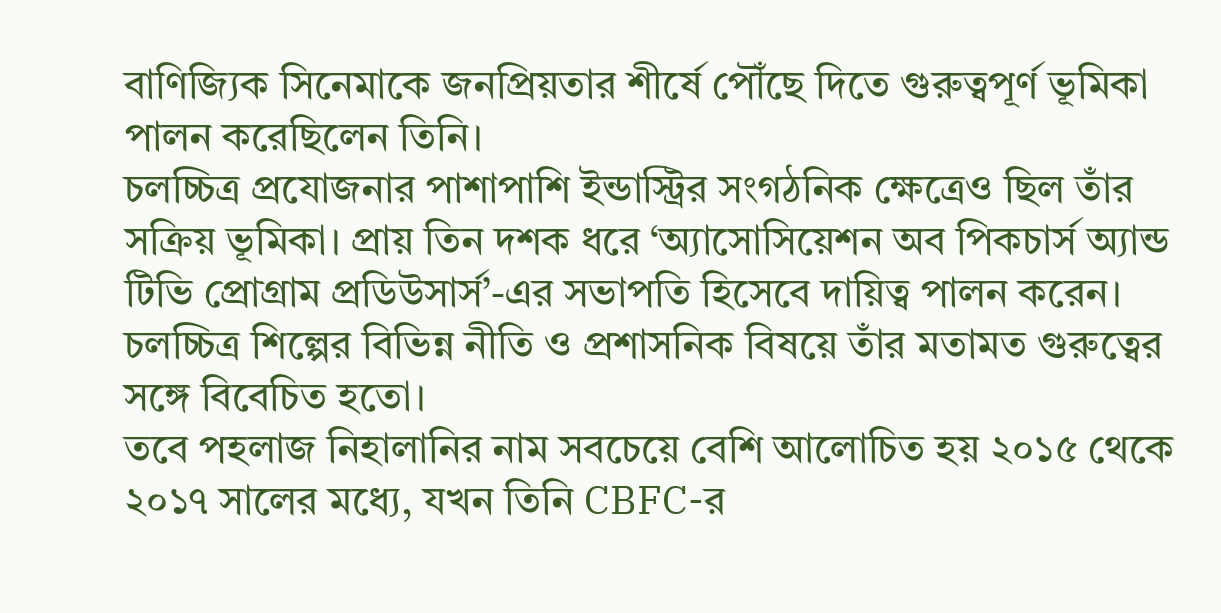বাণিজ্যিক সিনেমাকে জনপ্রিয়তার শীর্ষে পৌঁছে দিতে গুরুত্বপূর্ণ ভূমিকা পালন করেছিলেন তিনি।
চলচ্চিত্র প্রযোজনার পাশাপাশি ইন্ডাস্ট্রির সংগঠনিক ক্ষেত্রেও ছিল তাঁর সক্রিয় ভূমিকা। প্রায় তিন দশক ধরে ‘অ্যাসোসিয়েশন অব পিকচার্স অ্যান্ড টিভি প্রোগ্রাম প্রডিউসার্স’-এর সভাপতি হিসেবে দায়িত্ব পালন করেন। চলচ্চিত্র শিল্পের বিভিন্ন নীতি ও প্রশাসনিক বিষয়ে তাঁর মতামত গুরুত্বের সঙ্গে বিবেচিত হতো।
তবে পহলাজ নিহালানির নাম সবচেয়ে বেশি আলোচিত হয় ২০১৫ থেকে ২০১৭ সালের মধ্যে, যখন তিনি CBFC-র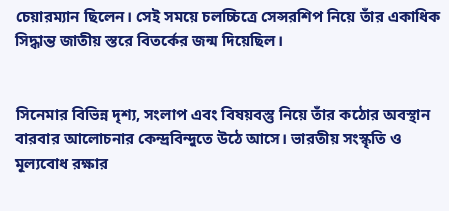চেয়ারম্যান ছিলেন। সেই সময়ে চলচ্চিত্রে সেন্সরশিপ নিয়ে তাঁর একাধিক সিদ্ধান্ত জাতীয় স্তরে বিতর্কের জন্ম দিয়েছিল।


সিনেমার বিভিন্ন দৃশ্য, সংলাপ এবং বিষয়বস্তু নিয়ে তাঁর কঠোর অবস্থান বারবার আলোচনার কেন্দ্রবিন্দুতে উঠে আসে। ভারতীয় সংস্কৃতি ও মূল্যবোধ রক্ষার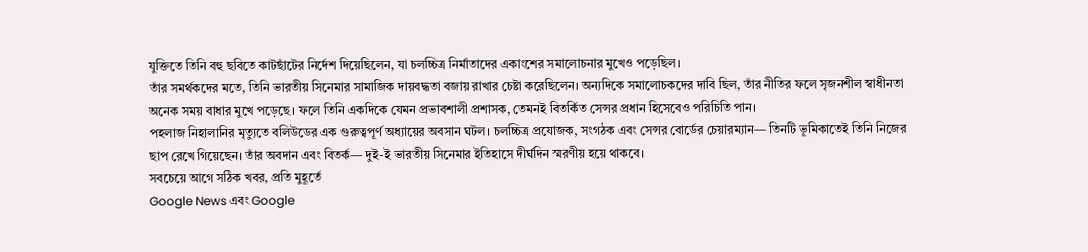যুক্তিতে তিনি বহু ছবিতে কাটছাঁটের নির্দেশ দিয়েছিলেন, যা চলচ্চিত্র নির্মাতাদের একাংশের সমালোচনার মুখেও পড়েছিল।
তাঁর সমর্থকদের মতে, তিনি ভারতীয় সিনেমার সামাজিক দায়বদ্ধতা বজায় রাখার চেষ্টা করেছিলেন। অন্যদিকে সমালোচকদের দাবি ছিল, তাঁর নীতির ফলে সৃজনশীল স্বাধীনতা অনেক সময় বাধার মুখে পড়েছে। ফলে তিনি একদিকে যেমন প্রভাবশালী প্রশাসক, তেমনই বিতর্কিত সেন্সর প্রধান হিসেবেও পরিচিতি পান।
পহলাজ নিহালানির মৃত্যুতে বলিউডের এক গুরুত্বপূর্ণ অধ্যায়ের অবসান ঘটল। চলচ্চিত্র প্রযোজক, সংগঠক এবং সেন্সর বোর্ডের চেয়ারম্যান— তিনটি ভূমিকাতেই তিনি নিজের ছাপ রেখে গিয়েছেন। তাঁর অবদান এবং বিতর্ক— দুই-ই ভারতীয় সিনেমার ইতিহাসে দীর্ঘদিন স্মরণীয় হয়ে থাকবে।
সবচেয়ে আগে সঠিক খবর, প্রতি মুহূর্তে
Google News এবং Google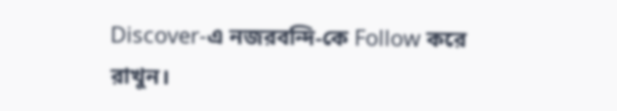Discover-এ নজরবন্দি-কে Follow করে রাখুন।